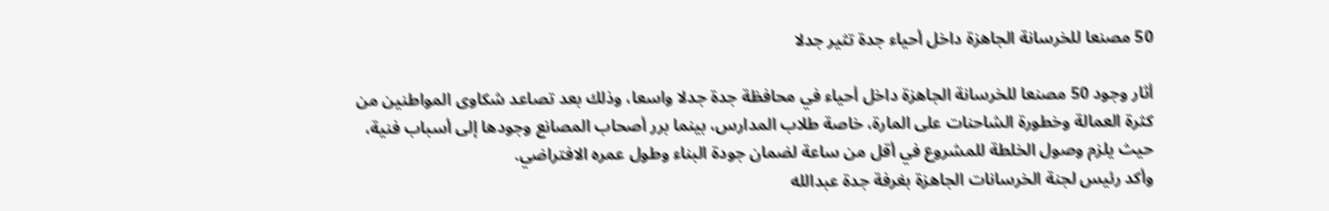50 مصنعا للخرسانة الجاهزة داخل أحياء جدة تثير جدلا

أثار وجود 50 مصنعا للخرسانة الجاهزة داخل أحياء في محافظة جدة جدلا واسعا، وذلك بعد تصاعد شكاوى المواطنين من كثرة العمالة وخطورة الشاحنات على المارة، خاصة طلاب المدارس، بينما برر أصحاب المصانع وجودها إلى أسباب فنية، حيث يلزم وصول الخلطة للمشروع في أقل من ساعة لضمان جودة البناء وطول عمره الافتراضي.
وأكد رئيس لجنة الخرسانات الجاهزة بغرفة جدة عبدالله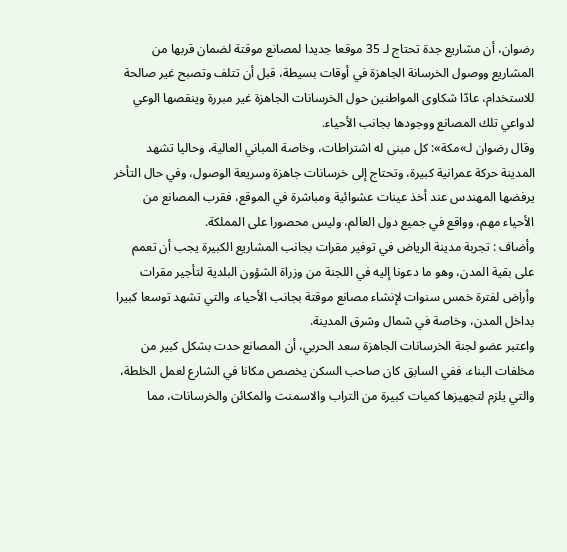رضوان، أن مشاريع جدة تحتاج لـ 35 موقعا جديدا لمصانع موقتة لضمان قربها من المشاريع ووصول الخرسانة الجاهزة في أوقات بسيطة، قبل أن تتلف وتصبح غير صالحة للاستخدام، عادّا شكاوى المواطنين حول الخرسانات الجاهزة غير مبررة وينقصها الوعي لدواعي تلك المصانع ووجودها بجانب الأحياء.
وقال رضوان لـ»مكة»: كل مبنى له اشتراطات، وخاصة المباني العالية، وحاليا تشهد المدينة حركة عمرانية كبيرة، وتحتاج إلى خرسانات جاهزة وسريعة الوصول، وفي حال التأخر يرفضها المهندس عند أخذ عينات عشوائية ومباشرة في الموقع، فقرب المصانع من الأحياء مهم، وواقع في جميع دول العالم، وليس محصورا على المملكة.
وأضاف : تجربة مدينة الرياض في توفير مقرات بجانب المشاريع الكبيرة يجب أن تعمم على بقية المدن، وهو ما دعونا إليه في اللجنة من وزراة الشؤون البلدية لتأجير مقرات وأراض لفترة خمس سنوات لإنشاء مصانع موقتة بجانب الأحياء، والتي تشهد توسعا كبيرا بداخل المدن، وخاصة في شمال وشرق المدينة.
واعتبر عضو لجنة الخرسانات الجاهزة سعد الحربي، أن المصانع حدت بشكل كبير من مخلفات البناء، ففي السابق كان صاحب السكن يخصص مكانا في الشارع لعمل الخلطة، والتي يلزم لتجهيزها كميات كبيرة من التراب والاسمنت والمكائن والخرسانات، مما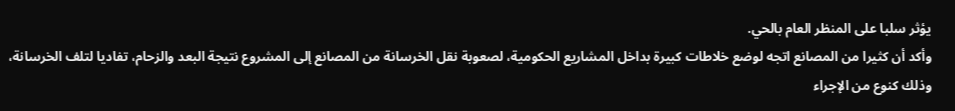يؤثر سلبا على المنظر العام بالحي.
وأكد أن كثيرا من المصانع اتجه لوضع خلاطات كبيرة بداخل المشاريع الحكومية، لصعوبة نقل الخرسانة من المصانع إلى المشروع نتيجة البعد والزحام، تفاديا لتلف الخرسانة، وذلك كنوع من الإجراء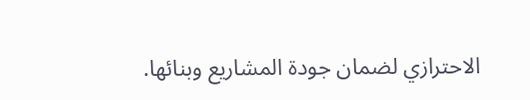الاحترازي لضمان جودة المشاريع وبنائها.